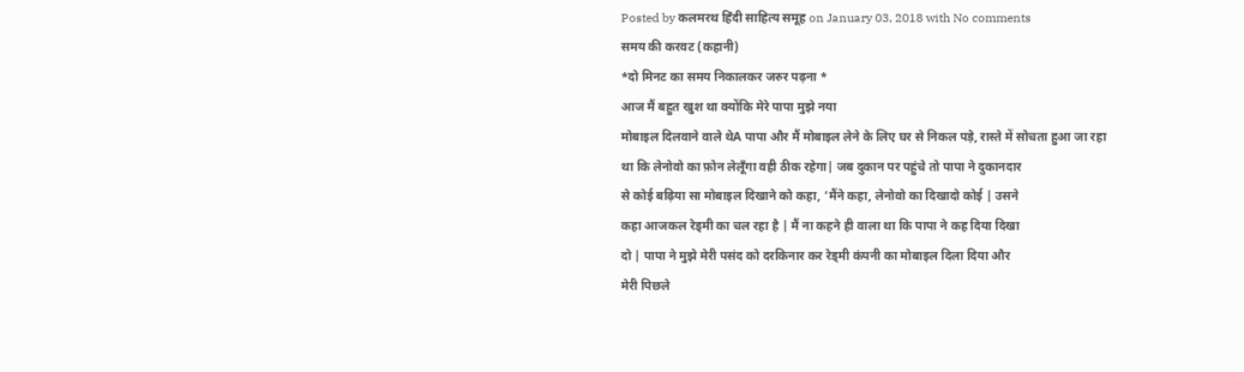Posted by कलमरथ हिंदी साहित्य समूह on January 03, 2018 with No comments
समय की करवट (कहानी)
*दो मिनट का समय निकालकर जरुर पढ़ना *
आज मैं बहुत खुश था क्योंकि मेरे पापा मुझे नया
मोबाइल दिलवाने वाले थेA पापा और मैं मोबाइल लेने के लिए घर से निकल पड़े, रास्ते में सोचता हुआ जा रहा
था कि लेनोवो का फ़ोन लेलूँगा वही ठीक रहेगा| जब दुकान पर पहुंचे तो पापा ने दुकानदार
से कोई बढ़िया सा मोबाइल दिखाने को कहा, ‘मैंने कहा, लेनोवो का दिखादो कोई | उसने
कहा आजकल रेड्मी का चल रहा है | मैं ना कहने ही वाला था कि पापा ने कह दिया दिखा
दो | पापा ने मुझे मेरी पसंद को दरकिनार कर रेड्मी कंपनी का मोबाइल दिला दिया और
मेरी पिछले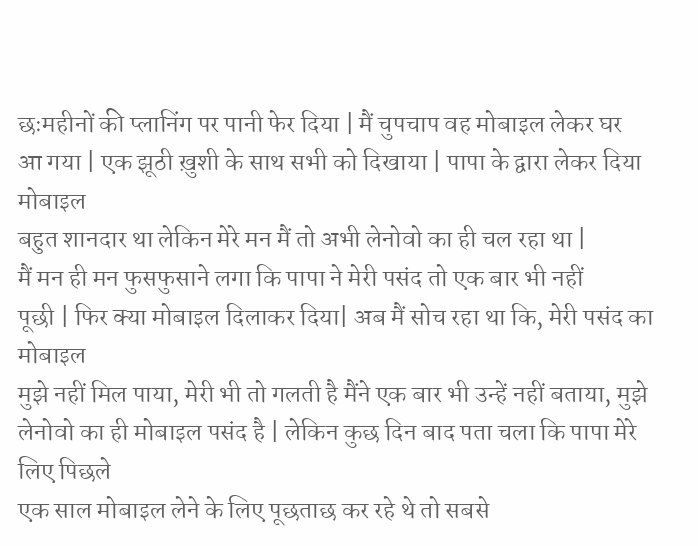छःमहीनों की प्लानिंग पर पानी फेर दिया | मैं चुपचाप वह मोबाइल लेकर घर
आ गया | एक झूठी ख़ुशी के साथ सभी को दिखाया | पापा के द्वारा लेकर दिया मोबाइल
बहुत शानदार था लेकिन मेरे मन मैं तो अभी लेनोवो का ही चल रहा था |
मैं मन ही मन फुसफुसाने लगा कि पापा ने मेरी पसंद तो एक बार भी नहीं
पूछी | फिर क्या मोबाइल दिलाकर दिया| अब मैं सोच रहा था कि, मेरी पसंद का मोबाइल
मुझे नहीं मिल पाया, मेरी भी तो गलती है मैंने एक बार भी उन्हें नहीं बताया, मुझे
लेनोवो का ही मोबाइल पसंद है | लेकिन कुछ दिन बाद पता चला कि पापा मेरे लिए पिछले
एक साल मोबाइल लेने के लिए पूछताछ कर रहे थे तो सबसे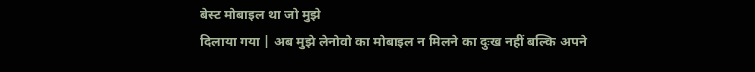बेस्ट मोबाइल था जो मुझे
दिलाया गया | अब मुझे लेनोवो का मोबाइल न मिलने का दुःख नहीं बल्कि अपने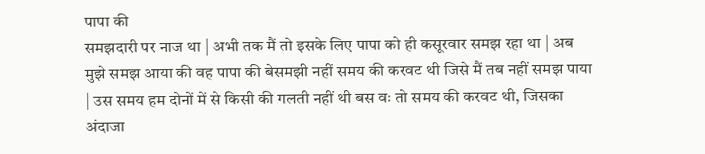पापा की
समझदारी पर नाज था | अभी तक मैं तो इसके लिए पापा को ही कसूरवार समझ रहा था | अब
मुझे समझ आया की वह पापा की बेसमझी नहीं समय की करवट थी जिसे मैं तब नहीं समझ पाया
| उस समय हम दोनों में से किसी की गलती नहीं थी बस वः तो समय की करवट थी, जिसका
अंदाजा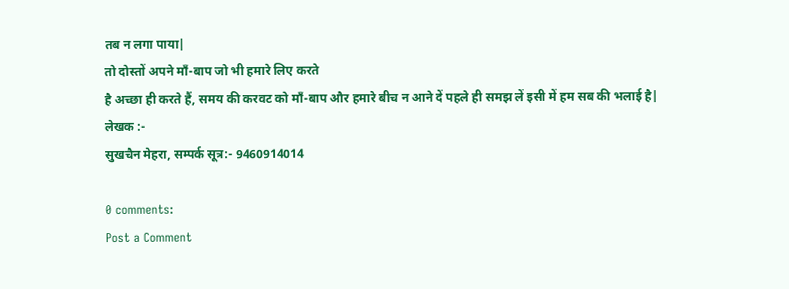तब न लगा पाया|
तो दोस्तों अपने माँ-बाप जो भी हमारे लिए करते
है अच्छा ही करते हैं, समय की करवट को माँ-बाप और हमारे बीच न आने दें पहले ही समझ लें इसी में हम सब की भलाई है|
लेखक :-
सुखचैन मेहरा, सम्पर्क सूत्र:- 9460914014

0 comments:
Post a Comment